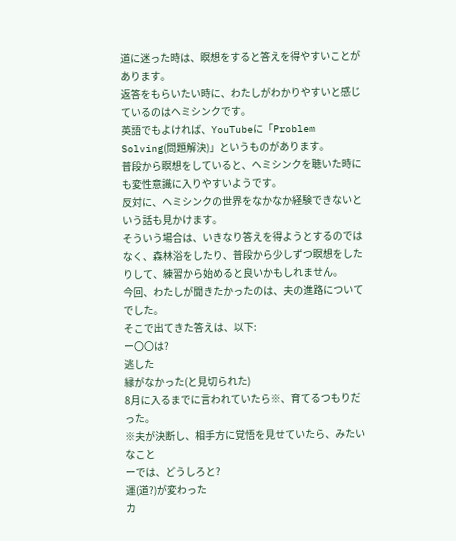道に迷った時は、瞑想をすると答えを得やすいことがあります。
返答をもらいたい時に、わたしがわかりやすいと感じているのはヘミシンクです。
英語でもよければ、YouTubeに「Problem Solving(問題解決)」というものがあります。
普段から瞑想をしていると、ヘミシンクを聴いた時にも変性意識に入りやすいようです。
反対に、ヘミシンクの世界をなかなか経験できないという話も見かけます。
そういう場合は、いきなり答えを得ようとするのではなく、森林浴をしたり、普段から少しずつ瞑想をしたりして、練習から始めると良いかもしれません。
今回、わたしが聞きたかったのは、夫の進路についてでした。
そこで出てきた答えは、以下:
ー〇〇は?
逃した
縁がなかった(と見切られた)
8月に入るまでに言われていたら※、育てるつもりだった。
※夫が決断し、相手方に覚悟を見せていたら、みたいなこと
ーでは、どうしろと?
運(道?)が変わった
カ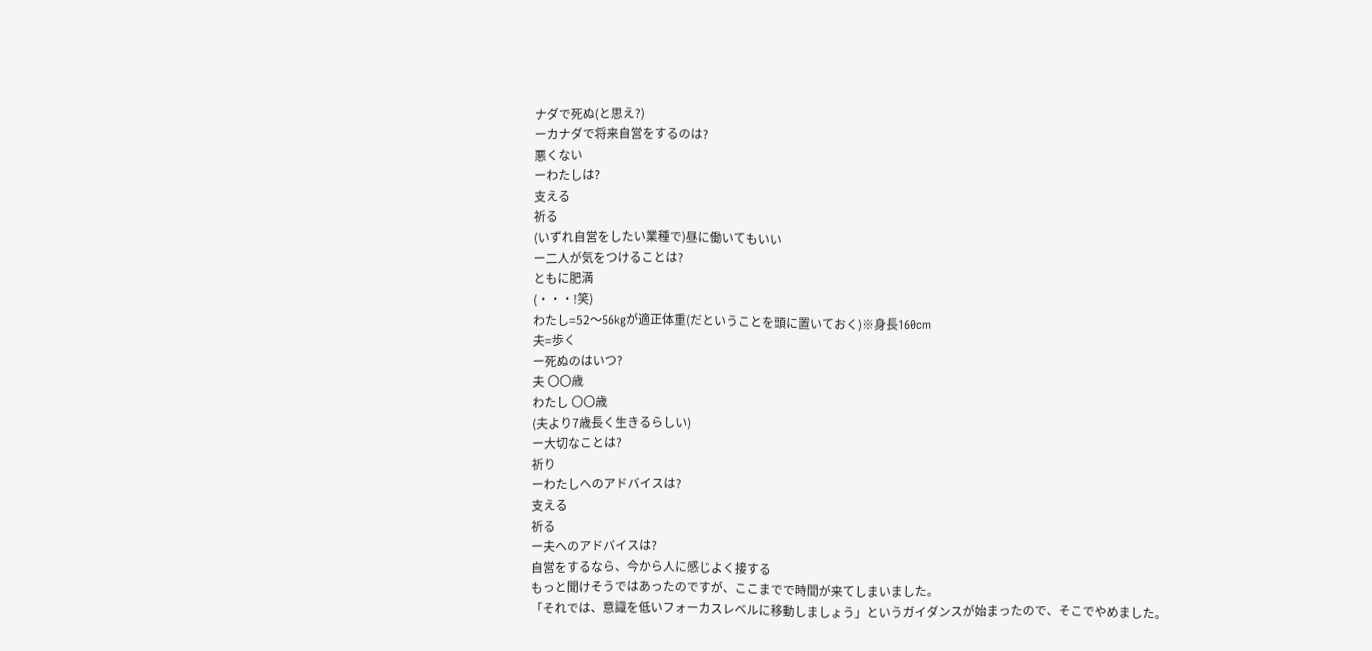ナダで死ぬ(と思え?)
ーカナダで将来自営をするのは?
悪くない
ーわたしは?
支える
祈る
(いずれ自営をしたい業種で)昼に働いてもいい
ー二人が気をつけることは?
ともに肥満
(・・・!笑)
わたし=52〜56kgが適正体重(だということを頭に置いておく)※身長160cm
夫=歩く
ー死ぬのはいつ?
夫 〇〇歳
わたし 〇〇歳
(夫より7歳長く生きるらしい)
ー大切なことは?
祈り
ーわたしへのアドバイスは?
支える
祈る
ー夫へのアドバイスは?
自営をするなら、今から人に感じよく接する
もっと聞けそうではあったのですが、ここまでで時間が来てしまいました。
「それでは、意識を低いフォーカスレベルに移動しましょう」というガイダンスが始まったので、そこでやめました。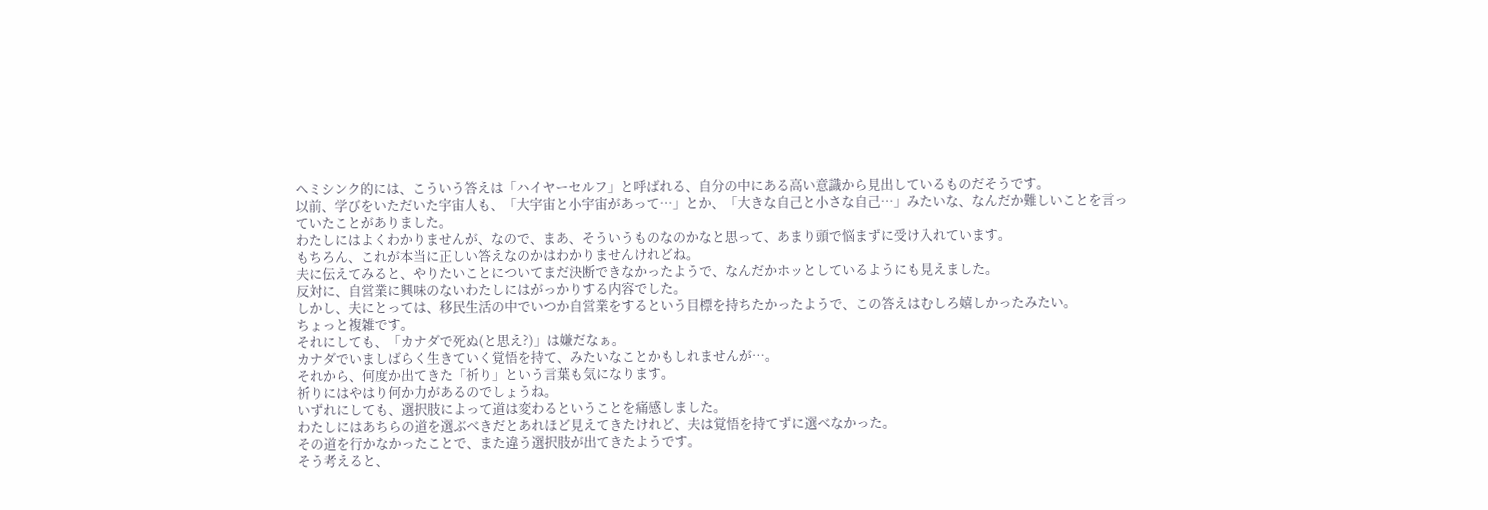ヘミシンク的には、こういう答えは「ハイヤーセルフ」と呼ばれる、自分の中にある高い意識から見出しているものだそうです。
以前、学びをいただいた宇宙人も、「大宇宙と小宇宙があって…」とか、「大きな自己と小さな自己…」みたいな、なんだか難しいことを言っていたことがありました。
わたしにはよくわかりませんが、なので、まあ、そういうものなのかなと思って、あまり頭で悩まずに受け入れています。
もちろん、これが本当に正しい答えなのかはわかりませんけれどね。
夫に伝えてみると、やりたいことについてまだ決断できなかったようで、なんだかホッとしているようにも見えました。
反対に、自営業に興味のないわたしにはがっかりする内容でした。
しかし、夫にとっては、移民生活の中でいつか自営業をするという目標を持ちたかったようで、この答えはむしろ嬉しかったみたい。
ちょっと複雑です。
それにしても、「カナダで死ぬ(と思え?)」は嫌だなぁ。
カナダでいましばらく生きていく覚悟を持て、みたいなことかもしれませんが…。
それから、何度か出てきた「祈り」という言葉も気になります。
祈りにはやはり何か力があるのでしょうね。
いずれにしても、選択肢によって道は変わるということを痛感しました。
わたしにはあちらの道を選ぶべきだとあれほど見えてきたけれど、夫は覚悟を持てずに選べなかった。
その道を行かなかったことで、また違う選択肢が出てきたようです。
そう考えると、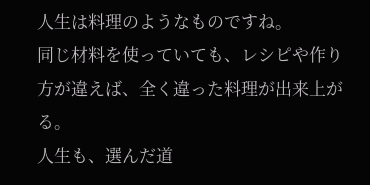人生は料理のようなものですね。
同じ材料を使っていても、レシピや作り方が違えば、全く違った料理が出来上がる。
人生も、選んだ道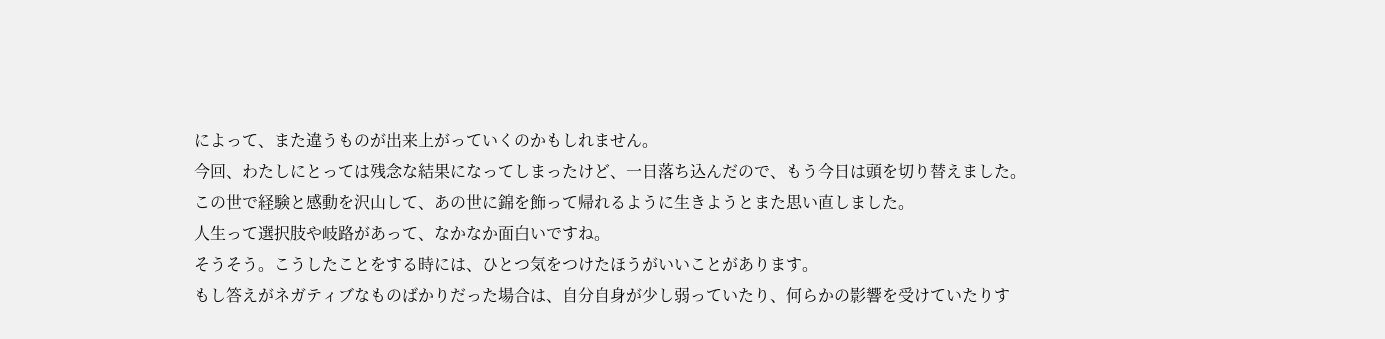によって、また違うものが出来上がっていくのかもしれません。
今回、わたしにとっては残念な結果になってしまったけど、一日落ち込んだので、もう今日は頭を切り替えました。
この世で経験と感動を沢山して、あの世に錦を飾って帰れるように生きようとまた思い直しました。
人生って選択肢や岐路があって、なかなか面白いですね。
そうそう。こうしたことをする時には、ひとつ気をつけたほうがいいことがあります。
もし答えがネガティブなものばかりだった場合は、自分自身が少し弱っていたり、何らかの影響を受けていたりす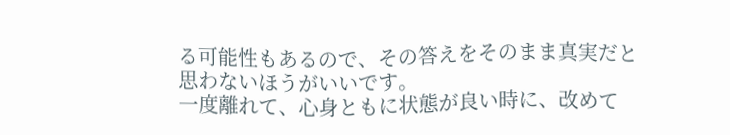る可能性もあるので、その答えをそのまま真実だと思わないほうがいいです。
一度離れて、心身ともに状態が良い時に、改めて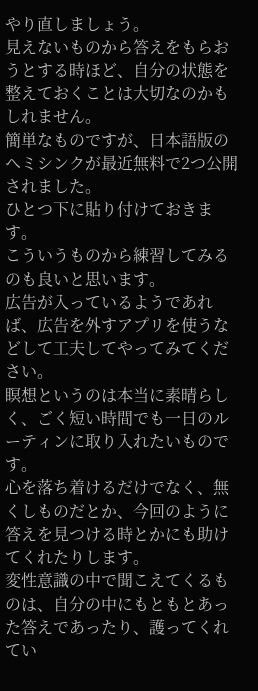やり直しましょう。
見えないものから答えをもらおうとする時ほど、自分の状態を整えておくことは大切なのかもしれません。
簡単なものですが、日本語版のヘミシンクが最近無料で2つ公開されました。
ひとつ下に貼り付けておきます。
こういうものから練習してみるのも良いと思います。
広告が入っているようであれば、広告を外すアプリを使うなどして工夫してやってみてください。
瞑想というのは本当に素晴らしく、ごく短い時間でも一日のルーティンに取り入れたいものです。
心を落ち着けるだけでなく、無くしものだとか、今回のように答えを見つける時とかにも助けてくれたりします。
変性意識の中で聞こえてくるものは、自分の中にもともとあった答えであったり、護ってくれてい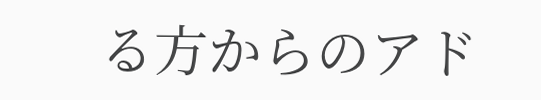る方からのアド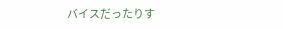バイスだったりす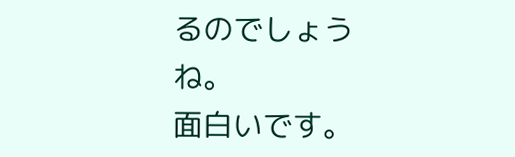るのでしょうね。
面白いです。